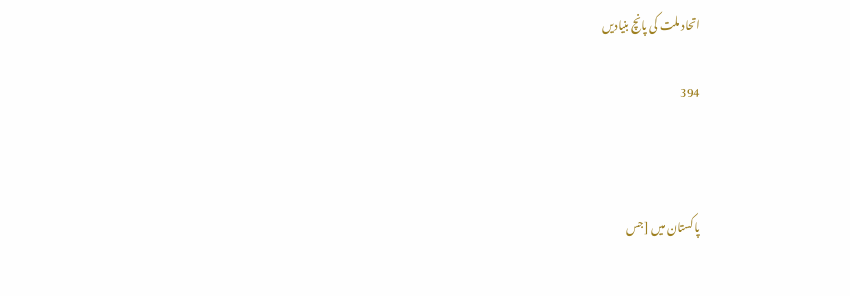اتحاد ملت کی پانچ بنیادیں

394



پاکستان میں [جس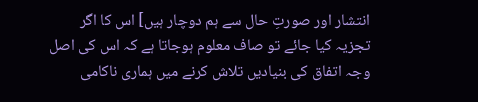انتشار اور صورتِ حال سے ہم دوچار ہیں] اس کا اگر تجزیہ کیا جائے تو صاف معلوم ہوجاتا ہے کہ اس کی اصل وجہ اتفاق کی بنیادیں تلاش کرنے میں ہماری ناکامی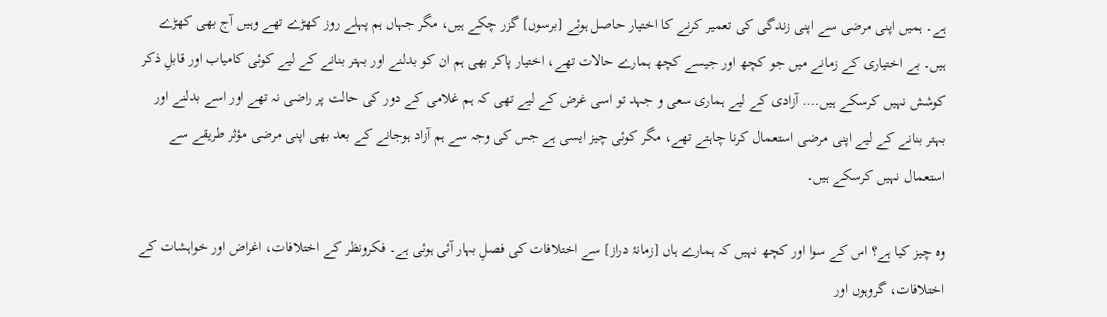ہے۔ ہمیں اپنی مرضی سے اپنی زندگی کی تعمیر کرنے کا اختیار حاصل ہوئے [برسوں] گزر چکے ہیں، مگر جہاں ہم پہلے روز کھڑے تھے وہیں آج بھی کھڑے ہیں۔ بے اختیاری کے زمانے میں جو کچھ اور جیسے کچھ ہمارے حالات تھے، اختیار پاکر بھی ہم ان کو بدلنے اور بہتر بنانے کے لیے کوئی کامیاب اور قابلِ ذکر کوشش نہیں کرسکے ہیں…. آزادی کے لیے ہماری سعی و جہد تو اسی غرض کے لیے تھی کہ ہم غلامی کے دور کی حالت پر راضی نہ تھے اور اسے بدلنے اور بہتر بنانے کے لیے اپنی مرضی استعمال کرنا چاہتے تھے، مگر کوئی چیز ایسی ہے جس کی وجہ سے ہم آزاد ہوجانے کے بعد بھی اپنی مرضی مؤثر طریقے سے استعمال نہیں کرسکے ہیں۔

وہ چیز کیا ہے؟ اس کے سوا اور کچھ نہیں کہ ہمارے ہاں [زمانۂ دراز] سے اختلافات کی فصلِ بہار آئی ہوئی ہے۔ فکرونظر کے اختلافات، اغراض اور خواہشات کے اختلافات، گروہوں اور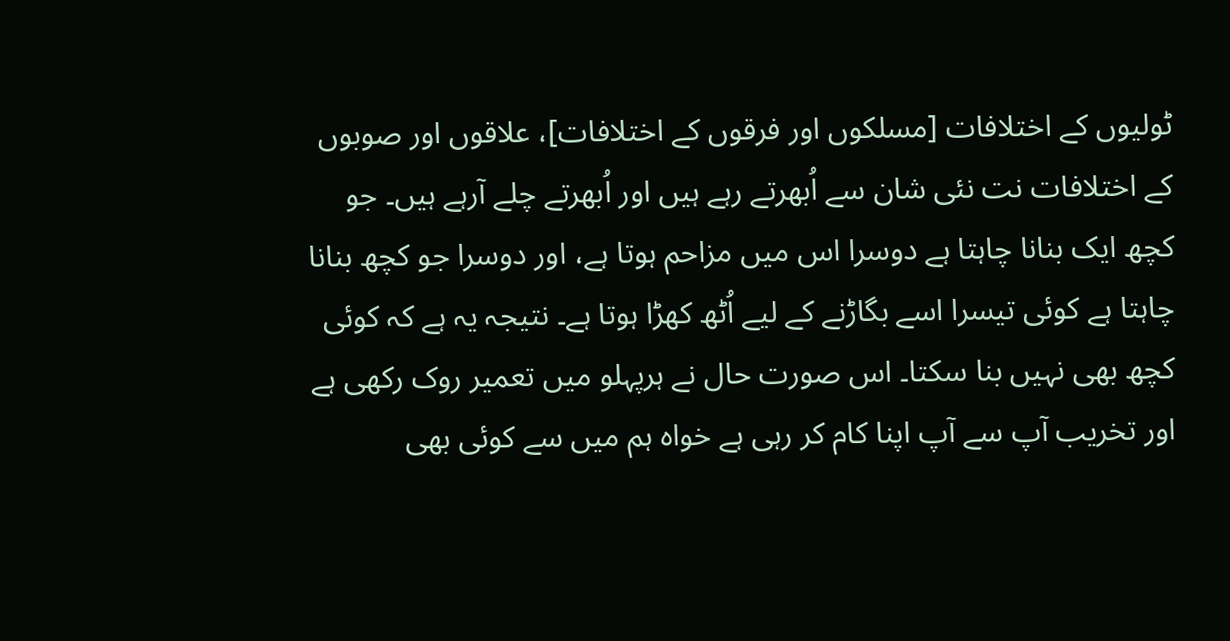ٹولیوں کے اختلافات [مسلکوں اور فرقوں کے اختلافات]، علاقوں اور صوبوں کے اختلافات نت نئی شان سے اُبھرتے رہے ہیں اور اُبھرتے چلے آرہے ہیں۔ جو کچھ ایک بنانا چاہتا ہے دوسرا اس میں مزاحم ہوتا ہے، اور دوسرا جو کچھ بنانا چاہتا ہے کوئی تیسرا اسے بگاڑنے کے لیے اُٹھ کھڑا ہوتا ہے۔ نتیجہ یہ ہے کہ کوئی کچھ بھی نہیں بنا سکتا۔ اس صورت حال نے ہرپہلو میں تعمیر روک رکھی ہے اور تخریب آپ سے آپ اپنا کام کر رہی ہے خواہ ہم میں سے کوئی بھی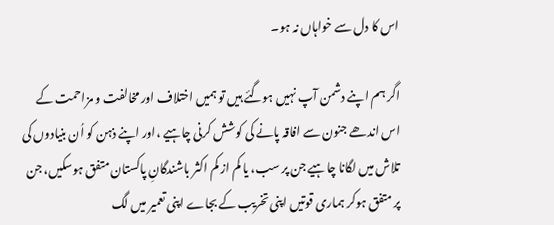اس کا دل سے خواہاں نہ ہو۔

اگر ہم اپنے دشمن آپ نہیں ہوگئے ہیں تو ہمیں اختلاف اور مخالفت و مزاحمت کے اس اندھے جنون سے افاقہ پانے کی کوشش کرنی چاہیے ،اور اپنے ذہن کو اُن بنیادوں کی تلاش میں لگانا چاہیے جن پر سب، یا کم از کم اکثر باشندگانِ پاکستان متفق ہوسکیں، جن پر متفق ہوکر ہماری قوتیں اپنی تخریب کے بجاے اپنی تعمیر میں لگ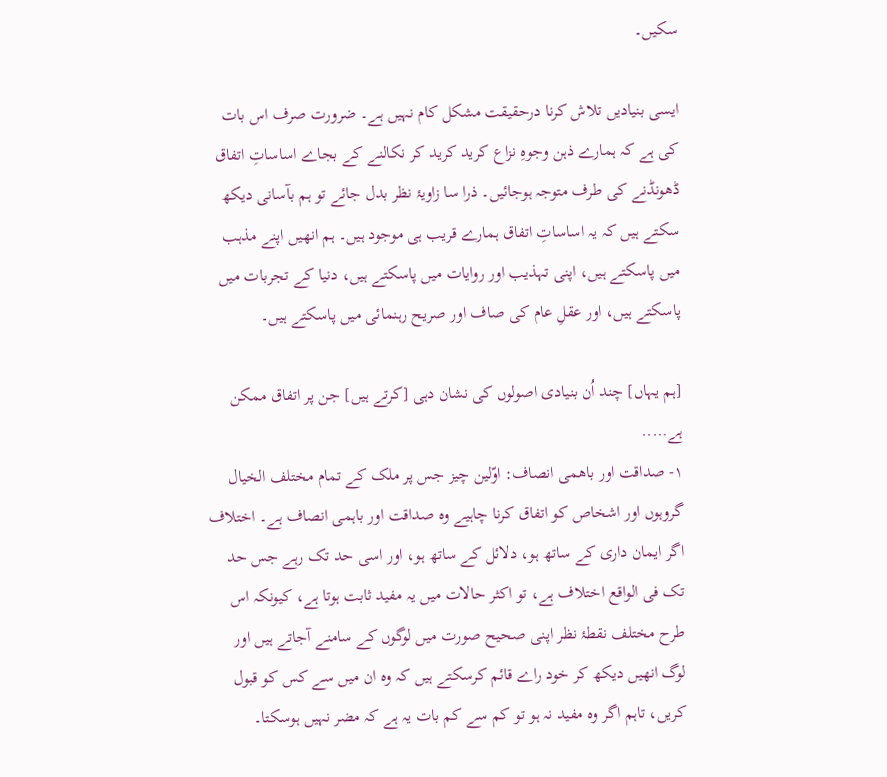سکیں۔

ایسی بنیادیں تلاش کرنا درحقیقت مشکل کام نہیں ہے۔ ضرورت صرف اس بات کی ہے کہ ہمارے ذہن وجوہِ نزاع کرید کرید کر نکالنے کے بجاے اساساتِ اتفاق ڈھونڈنے کی طرف متوجہ ہوجائیں۔ ذرا سا زاویۂ نظر بدل جائے تو ہم بآسانی دیکھ سکتے ہیں کہ یہ اساساتِ اتفاق ہمارے قریب ہی موجود ہیں۔ ہم انھیں اپنے مذہب میں پاسکتے ہیں، اپنی تہذیب اور روایات میں پاسکتے ہیں، دنیا کے تجربات میں پاسکتے ہیں، اور عقلِ عام کی صاف اور صریح رہنمائی میں پاسکتے ہیں۔

[ہم یہاں] چند اُن بنیادی اصولوں کی نشان دہی [کرتے ہیں] جن پر اتفاق ممکن ہے…..
۱- صداقت اور باھمی انصاف: اوّلین چیز جس پر ملک کے تمام مختلف الخیال گروہوں اور اشخاص کو اتفاق کرنا چاہیے وہ صداقت اور باہمی انصاف ہے۔ اختلاف اگر ایمان داری کے ساتھ ہو، دلائل کے ساتھ ہو، اور اسی حد تک رہے جس حد تک فی الواقع اختلاف ہے، تو اکثر حالات میں یہ مفید ثابت ہوتا ہے، کیونکہ اس طرح مختلف نقطۂ نظر اپنی صحیح صورت میں لوگوں کے سامنے آجاتے ہیں اور لوگ انھیں دیکھ کر خود راے قائم کرسکتے ہیں کہ وہ ان میں سے کس کو قبول کریں، تاہم اگر وہ مفید نہ ہو تو کم سے کم بات یہ ہے کہ مضر نہیں ہوسکتا۔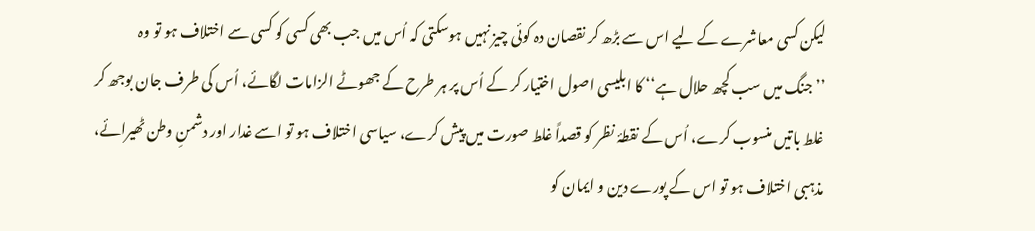لیکن کسی معاشرے کے لیے اس سے بڑھ کر نقصان دہ کوئی چیز نہیں ہوسکتی کہ اُس میں جب بھی کسی کو کسی سے اختلاف ہو تو وہ ’’جنگ میں سب کچھ حلال ہے‘‘ کا ابلیسی اصول اختیار کر کے اُس پر ہر طرح کے جھوٹے الزامات لگائے، اُس کی طرف جان بوجھ کر غلط باتیں منسوب کرے، اُس کے نقطۂ نظر کو قصداً غلط صورت میں پیش کرے، سیاسی اختلاف ہو تو اسے غدار اور دشمنِ وطن ٹھیرائے، مذہبی اختلاف ہو تو اس کے پورے دین و ایمان کو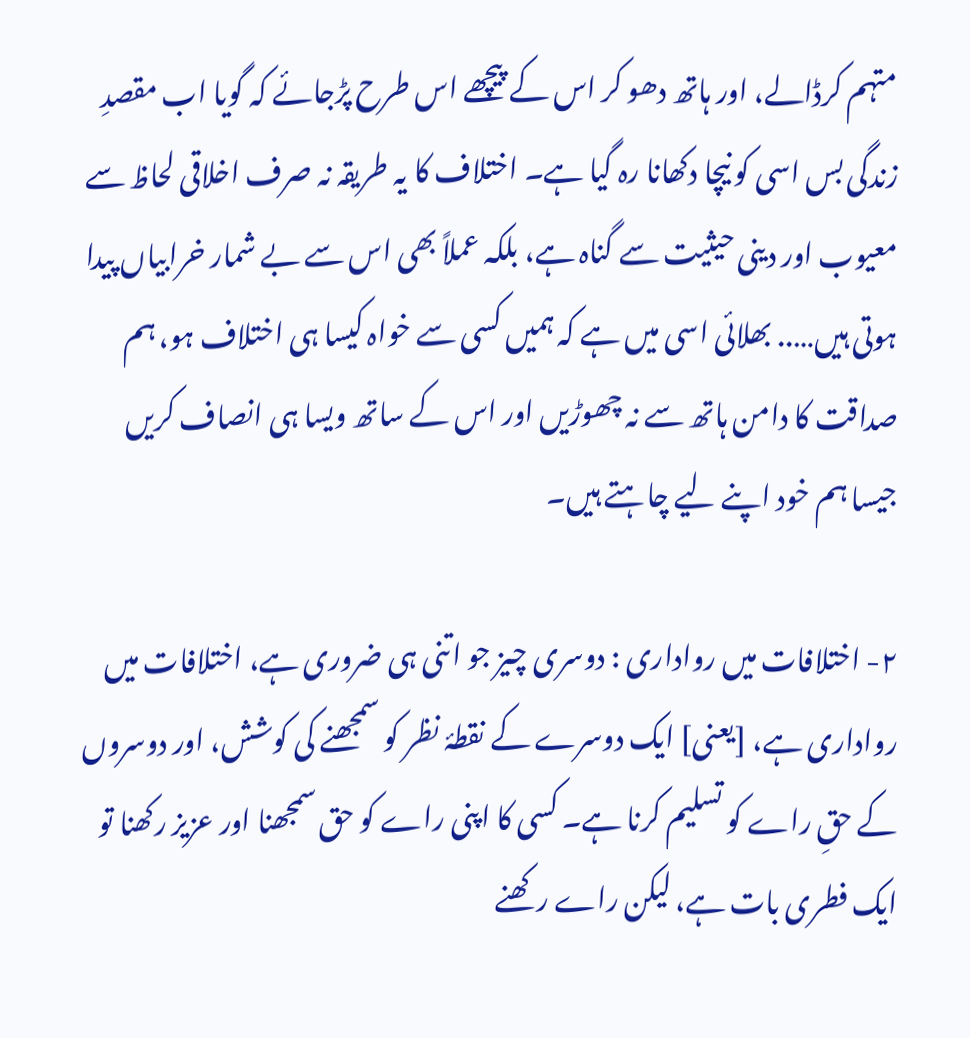متہم کرڈالے، اور ہاتھ دھو کر اس کے پیچھے اس طرح پڑجائے کہ گویا اب مقصدِ زندگی بس اسی کو نیچا دکھانا رہ گیا ہے۔ اختلاف کا یہ طریقہ نہ صرف اخلاقی لحاظ سے معیوب اور دینی حیثیت سے گناہ ہے، بلکہ عملاً بھی اس سے بے شمار خرابیاں پیدا ہوتی ہیں….. بھلائی اسی میں ہے کہ ہمیں کسی سے خواہ کیسا ہی اختلاف ہو، ہم صداقت کا دامن ہاتھ سے نہ چھوڑیں اور اس کے ساتھ ویسا ہی انصاف کریں جیسا ہم خود اپنے لیے چاہتے ہیں۔

۲- اختلافات میں رواداری : دوسری چیز جو اتنی ہی ضروری ہے، اختلافات میں رواداری ہے، [یعنی] ایک دوسرے کے نقطۂ نظر کو سمجھنے کی کوشش، اور دوسروں کے حقِ راے کو تسلیم کرنا ہے۔ کسی کا اپنی راے کو حق سمجھنا اور عزیز رکھنا تو ایک فطری بات ہے، لیکن راے رکھنے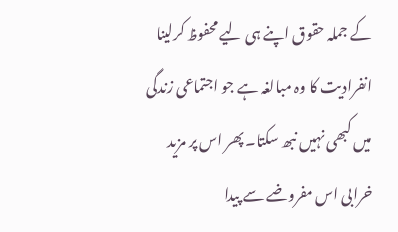کے جملہ حقوق اپنے ہی لیے محفوظ کرلینا انفرادیت کا وہ مبالغہ ہے جو اجتماعی زندگی میں کبھی نہیں نبھ سکتا۔ پھر اس پر مزید خرابی اس مفروضے سے پیدا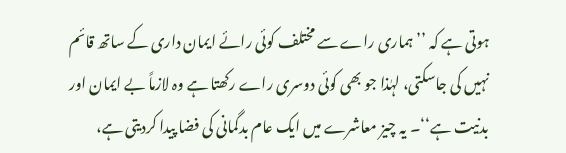ہوتی ہے کہ ’’ہماری راے سے مختلف کوئی رائے ایمان داری کے ساتھ قائم نہیں کی جاسکتی، لہٰذا جو بھی کوئی دوسری راے رکھتا ہے وہ لازماً بے ایمان اور بدنیت ہے‘‘۔ یہ چیز معاشرے میں ایک عام بدگمانی کی فضا پیدا کردیتی ہے،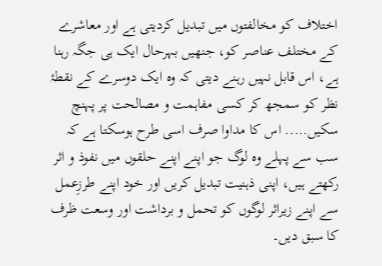اختلاف کو مخالفتوں میں تبدیل کردیتی ہے اور معاشرے کے مختلف عناصر کو، جنھیں بہرحال ایک ہی جگہ رہنا ہے، اس قابل نہیں رہنے دیتی کہ وہ ایک دوسرے کے نقطۂ نظر کو سمجھ کر کسی مفاہمت و مصالحت پر پہنچ سکیں….. اس کا مداوا صرف اسی طرح ہوسکتا ہے کہ سب سے پہلے وہ لوگ جو اپنے اپنے حلقوں میں نفوذ و اثر رکھتے ہیں، اپنی ذہنیت تبدیل کریں اور خود اپنے طرزِعمل سے اپنے زیراثر لوگوں کو تحمل و برداشت اور وسعت ظرف کا سبق دیں۔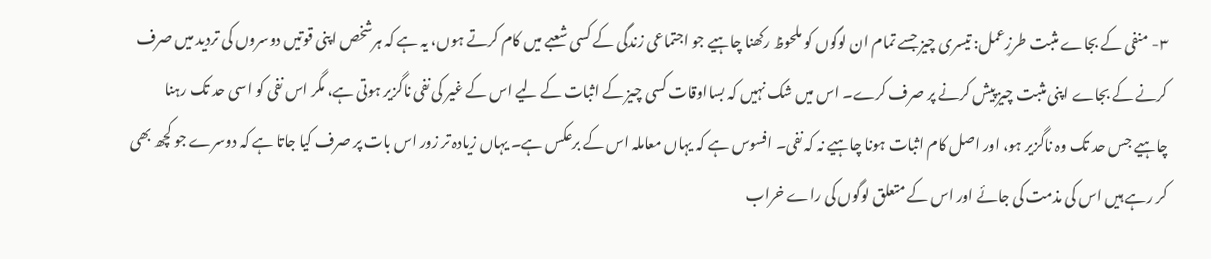۳- منفی کے بجاے مثبت طرزِعمل: تیسری چیز جسے تمام ان لوگوں کو ملحوظ رکھنا چاہیے جو اجتماعی زندگی کے کسی شعبے میں کام کرتے ہوں، یہ ہے کہ ہرشخص اپنی قوتیں دوسروں کی تردید میں صرف کرنے کے بجاے اپنی مثبت چیز پیش کرنے پر صرف کرے۔ اس میں شک نہیں کہ بسااوقات کسی چیز کے اثبات کے لیے اس کے غیر کی نفی ناگزیر ہوتی ہے، مگر اس نفی کو اسی حد تک رہنا چاہیے جس حد تک وہ ناگزیر ہو، اور اصل کام اثبات ہونا چاہیے نہ کہ نفی۔ افسوس ہے کہ یہاں معاملہ اس کے برعکس ہے۔ یہاں زیادہ تر زور اس بات پر صرف کیا جاتا ہے کہ دوسرے جو کچھ بھی کر رہے ہیں اس کی مذمت کی جائے اور اس کے متعلق لوگوں کی راے خراب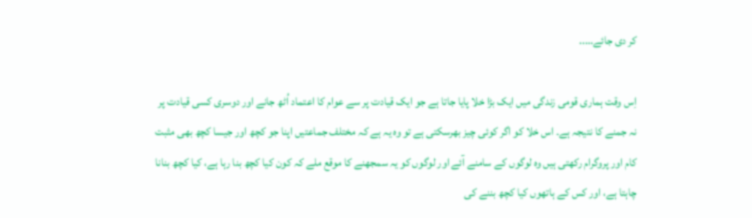کر دی جائے…..

اِس وقت ہماری قومی زندگی میں ایک بڑا خلا پایا جاتا ہے جو ایک قیادت پر سے عوام کا اعتماد اُٹھ جانے اور دوسری کسی قیادت پر نہ جمنے کا نتیجہ ہے۔ اس خلا کو اگر کوئی چیز بھرسکتی ہے تو وہ یہ ہے کہ مختلف جماعتیں اپنا جو کچھ اور جیسا کچھ بھی مثبت کام اور پروگرام رکھتی ہیں وہ لوگوں کے سامنے آئے اور لوگوں کو یہ سمجھنے کا موقع ملے کہ کون کیا کچھ بنا رہا ہے، کیا کچھ بنانا چاہتا ہے، اور کس کے ہاتھوں کیا کچھ بننے کی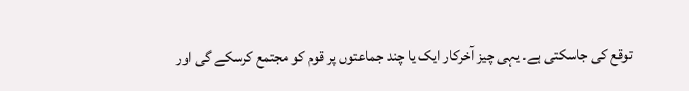توقع کی جاسکتی ہے۔ یہی چیز آخرکار ایک یا چند جماعتوں پر قوم کو مجتمع کرسکے گی اور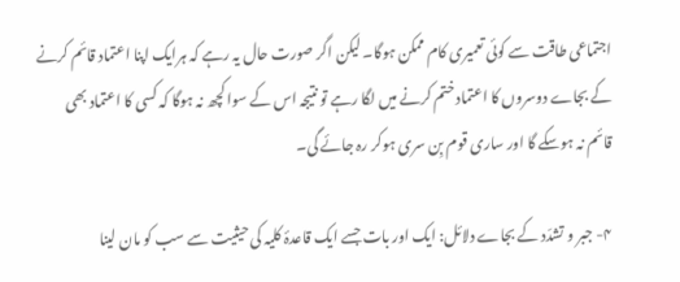اجتماعی طاقت سے کوئی تعمیری کام ممکن ہوگا۔ لیکن اگر صورت حال یہ رہے کہ ہرایک اپنا اعتماد قائم کرنے کے بجاے دوسروں کا اعتماد ختم کرنے میں لگا رہے تو نتیجہ اس کے سوا کچھ نہ ہوگا کہ کسی کا اعتماد بھی قائم نہ ہوسکے گا اور ساری قوم بِن سری ہوکر رہ جائے گی۔

۴- جبر و تشدّد کے بجاے دلائل: ایک اور بات جسے ایک قاعدۂ کلیہ کی حیثیت سے سب کو مان لینا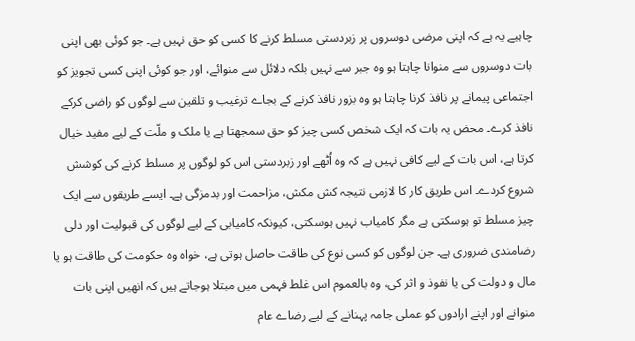چاہیے یہ ہے کہ اپنی مرضی دوسروں پر زبردستی مسلط کرنے کا کسی کو حق نہیں ہے۔ جو کوئی بھی اپنی بات دوسروں سے منوانا چاہتا ہو وہ جبر سے نہیں بلکہ دلائل سے منوائے، اور جو کوئی اپنی کسی تجویز کو اجتماعی پیمانے پر نافذ کرنا چاہتا ہو وہ بزور نافذ کرنے کے بجاے ترغیب و تلقین سے لوگوں کو راضی کرکے نافذ کرے۔ محض یہ بات کہ ایک شخص کسی چیز کو حق سمجھتا ہے یا ملک و ملّت کے لیے مفید خیال کرتا ہے، اس بات کے لیے کافی نہیں ہے کہ وہ اُٹھے اور زبردستی اس کو لوگوں پر مسلط کرنے کی کوشش شروع کردے۔ اس طریق کار کا لازمی نتیجہ کش مکش، مزاحمت اور بدمزگی ہے۔ ایسے طریقوں سے ایک چیز مسلط تو ہوسکتی ہے مگر کامیاب نہیں ہوسکتی، کیونکہ کامیابی کے لیے لوگوں کی قبولیت اور دلی رضامندی ضروری ہے۔ جن لوگوں کو کسی نوع کی طاقت حاصل ہوتی ہے، خواہ وہ حکومت کی طاقت ہو یا مال و دولت کی یا نفوذ و اثر کی، وہ بالعموم اس غلط فہمی میں مبتلا ہوجاتے ہیں کہ انھیں اپنی بات منوانے اور اپنے ارادوں کو عملی جامہ پہنانے کے لیے رضاے عام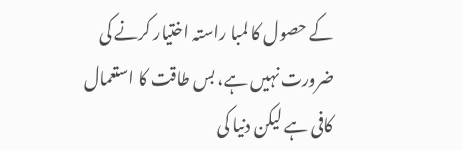کے حصول کا لمبا راستہ اختیار کرنے کی ضرورت نہیں ہے، بس طاقت کا استعمال کافی ہے لیکن دنیا کی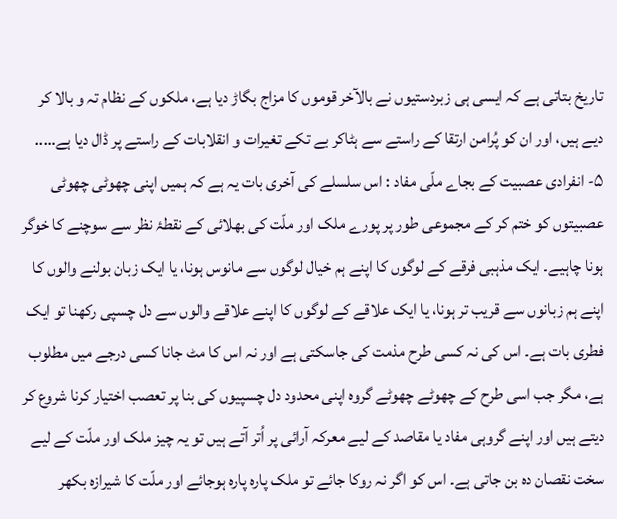تاریخ بتاتی ہے کہ ایسی ہی زبردستیوں نے بالآخر قوموں کا مزاج بگاڑ دیا ہے، ملکوں کے نظام تہ و بالا کر دیے ہیں، اور ان کو پُرامن ارتقا کے راستے سے ہٹاکر بے تکے تغیرات و انقلابات کے راستے پر ڈال دیا ہے…..
۵- انفرادی عصبیت کے بجاے ملّی مفاد : اس سلسلے کی آخری بات یہ ہے کہ ہمیں اپنی چھوٹی چھوٹی عصبیتوں کو ختم کر کے مجموعی طور پر پورے ملک اور ملّت کی بھلائی کے نقطۂ نظر سے سوچنے کا خوگر ہونا چاہیے۔ ایک مذہبی فرقے کے لوگوں کا اپنے ہم خیال لوگوں سے مانوس ہونا، یا ایک زبان بولنے والوں کا اپنے ہم زبانوں سے قریب تر ہونا، یا ایک علاقے کے لوگوں کا اپنے علاقے والوں سے دل چسپی رکھنا تو ایک فطری بات ہے۔ اس کی نہ کسی طرح مذمت کی جاسکتی ہے اور نہ اس کا مٹ جانا کسی درجے میں مطلوب ہے، مگر جب اسی طرح کے چھوٹے چھوٹے گروہ اپنی محدود دل چسپیوں کی بنا پر تعصب اختیار کرنا شروع کر دیتے ہیں اور اپنے گروہی مفاد یا مقاصد کے لیے معرکہ آرائی پر اُتر آتے ہیں تو یہ چیز ملک اور ملّت کے لیے سخت نقصان دہ بن جاتی ہے۔ اس کو اگر نہ روکا جائے تو ملک پارہ پارہ ہوجائے اور ملّت کا شیرازہ بکھر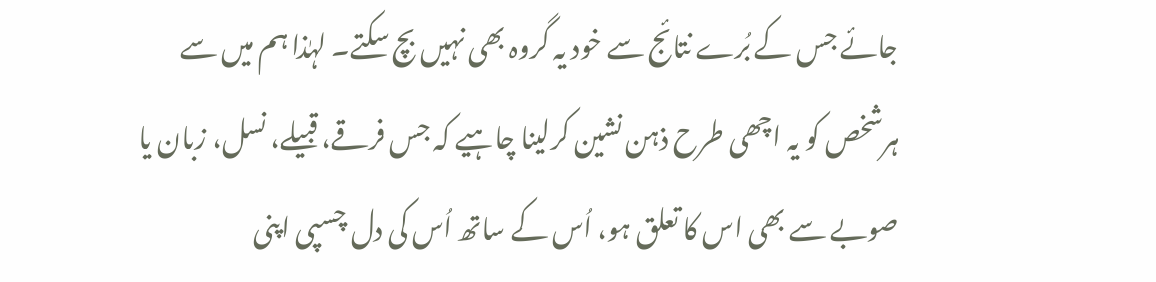جائے جس کے بُرے نتائج سے خود یہ گروہ بھی نہیں بچ سکتے۔ لہٰذا ہم میں سے ہرشخص کو یہ اچھی طرح ذہن نشین کرلینا چاہیے کہ جس فرقے، قبیلے، نسل، زبان یا صوبے سے بھی اس کا تعلق ہو، اُس کے ساتھ اُس کی دل چسپی اپنی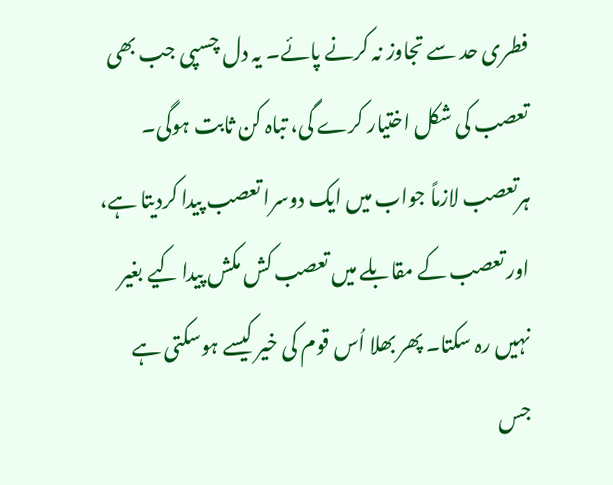فطری حد سے تجاوز نہ کرنے پائے۔ یہ دل چسپی جب بھی تعصب کی شکل اختیار کرے گی، تباہ کن ثابت ہوگی۔ ہرتعصب لازماً جواب میں ایک دوسرا تعصب پیدا کردیتا ہے، اور تعصب کے مقابلے میں تعصب کش مکش پیدا کیے بغیر نہیں رہ سکتا۔ پھر بھلا اُس قوم کی خیر کیسے ہوسکتی ہے جس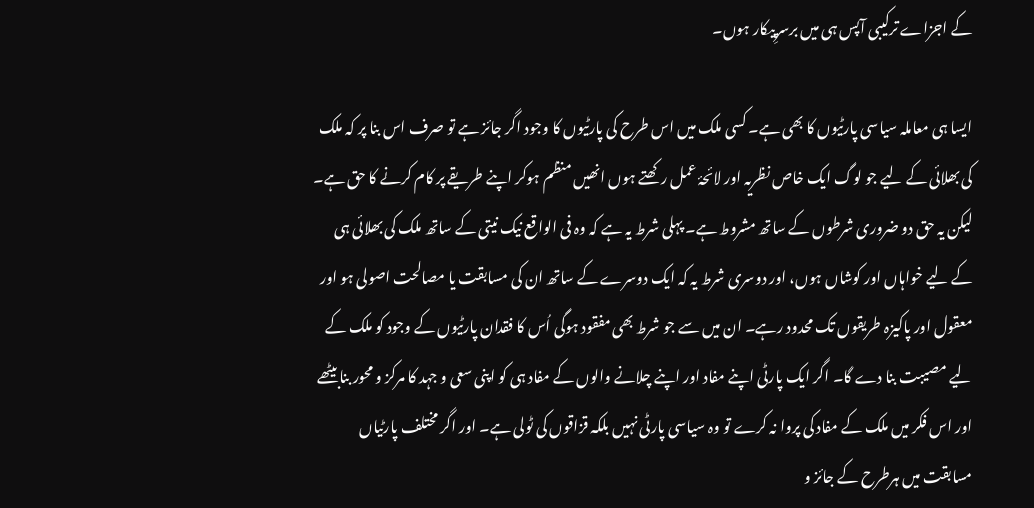کے اجزاے ترکیبی آپس ہی میں برسرِپیکار ہوں۔

ایسا ہی معاملہ سیاسی پارٹیوں کا بھی ہے۔ کسی ملک میں اس طرح کی پارٹیوں کا وجود اگر جائز ہے تو صرف اس بنا پر کہ ملک کی بھلائی کے لیے جو لوگ ایک خاص نظریہ اور لائحۂ عمل رکھتے ہوں انھیں منظم ہوکر اپنے طریقے پر کام کرنے کا حق ہے۔ لیکن یہ حق دو ضروری شرطوں کے ساتھ مشروط ہے۔ پہلی شرط یہ ہے کہ وہ فی الواقع نیک نیتی کے ساتھ ملک کی بھلائی ہی کے لیے خواہاں اور کوشاں ہوں، اور دوسری شرط یہ کہ ایک دوسرے کے ساتھ ان کی مسابقت یا مصالحت اصولی ہو اور معقول اور پاکیزہ طریقوں تک محدود رہے۔ ان میں سے جو شرط بھی مفقود ہوگی اُس کا فقدان پارٹیوں کے وجود کو ملک کے لیے مصیبت بنا دے گا۔ اگر ایک پارٹی اپنے مفاد اور اپنے چلانے والوں کے مفاد ہی کو اپنی سعی و جہد کا مرکز و محور بنابیٹھے اور اس فکر میں ملک کے مفاد کی پروا نہ کرے تو وہ سیاسی پارٹی نہیں بلکہ قزاقوں کی ٹولی ہے۔ اور اگر مختلف پارٹیاں مسابقت میں ہرطرح کے جائز و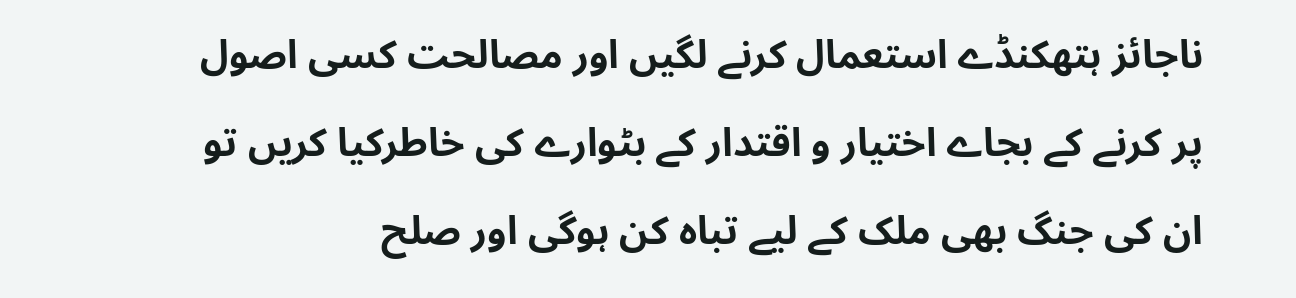ناجائز ہتھکنڈے استعمال کرنے لگیں اور مصالحت کسی اصول پر کرنے کے بجاے اختیار و اقتدار کے بٹوارے کی خاطرکیا کریں تو ان کی جنگ بھی ملک کے لیے تباہ کن ہوگی اور صلح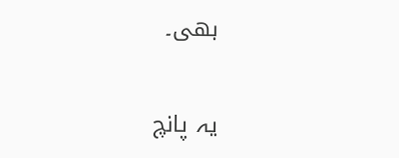بھی۔

یہ پانچ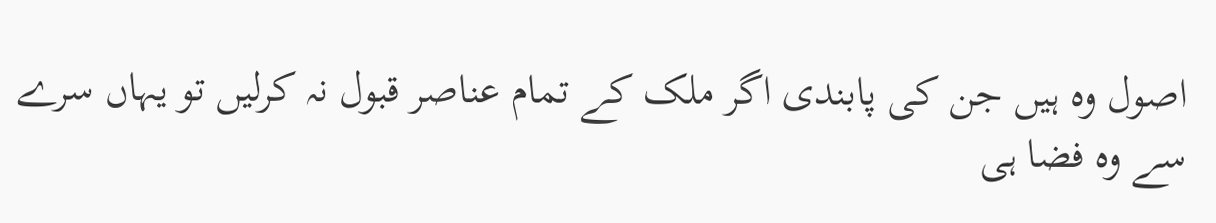اصول وہ ہیں جن کی پابندی اگر ملک کے تمام عناصر قبول نہ کرلیں تو یہاں سرے سے وہ فضا ہی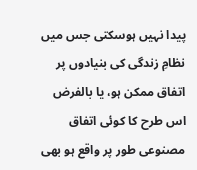پیدا نہیں ہوسکتی جس میں نظامِ زندگی کی بنیادوں پر اتفاق ممکن ہو، یا بالفرض اس طرح کا کوئی اتفاق مصنوعی طور پر واقع ہو بھی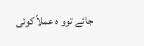جائے توو ہ عملاً کوئی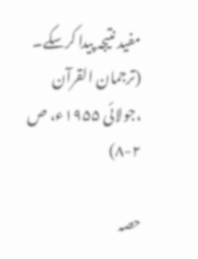مفید نتیجہ پیدا کرسکے۔ (ترجمان القرآن ،جولائی ۱۹۵۵ء، ص ۲-۸)

حصہ